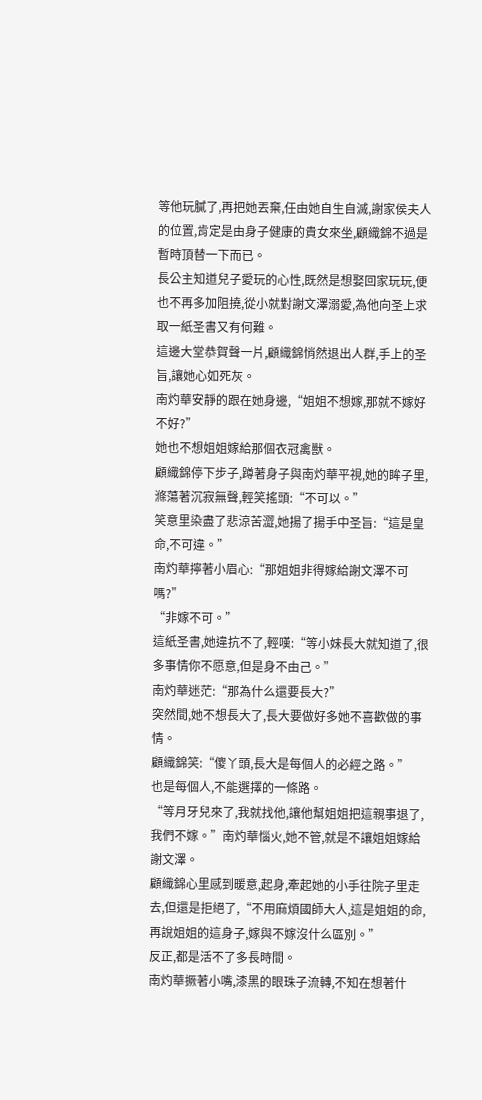等他玩膩了,再把她丟棄,任由她自生自滅,謝家侯夫人的位置,肯定是由身子健康的貴女來坐,顧織錦不過是暫時頂替一下而已。
長公主知道兒子愛玩的心性,既然是想娶回家玩玩,便也不再多加阻撓,從小就對謝文澤溺愛,為他向圣上求取一紙圣書又有何難。
這邊大堂恭賀聲一片,顧織錦悄然退出人群,手上的圣旨,讓她心如死灰。
南灼華安靜的跟在她身邊,“姐姐不想嫁,那就不嫁好不好?”
她也不想姐姐嫁給那個衣冠禽獸。
顧織錦停下步子,蹲著身子與南灼華平視,她的眸子里,滌蕩著沉寂無聲,輕笑搖頭:“不可以。”
笑意里染盡了悲涼苦澀,她揚了揚手中圣旨:“這是皇命,不可違。”
南灼華擰著小眉心:“那姐姐非得嫁給謝文澤不可嗎?”
“非嫁不可。”
這紙圣書,她違抗不了,輕嘆:“等小妹長大就知道了,很多事情你不愿意,但是身不由己。”
南灼華迷茫:“那為什么還要長大?”
突然間,她不想長大了,長大要做好多她不喜歡做的事情。
顧織錦笑:“傻丫頭,長大是每個人的必經之路。”
也是每個人,不能選擇的一條路。
“等月牙兒來了,我就找他,讓他幫姐姐把這親事退了,我們不嫁。”南灼華惱火,她不管,就是不讓姐姐嫁給謝文澤。
顧織錦心里感到暖意,起身,牽起她的小手往院子里走去,但還是拒絕了,“不用麻煩國師大人,這是姐姐的命,再說姐姐的這身子,嫁與不嫁沒什么區別。”
反正,都是活不了多長時間。
南灼華撅著小嘴,漆黑的眼珠子流轉,不知在想著什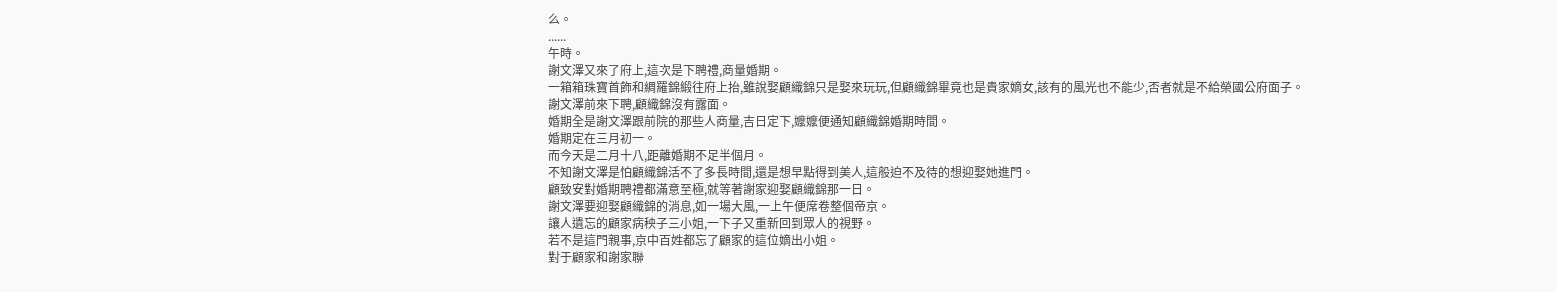么。
......
午時。
謝文澤又來了府上,這次是下聘禮,商量婚期。
一箱箱珠寶首飾和綢羅錦緞往府上抬,雖說娶顧織錦只是娶來玩玩,但顧織錦畢竟也是貴家嫡女,該有的風光也不能少,否者就是不給榮國公府面子。
謝文澤前來下聘,顧織錦沒有露面。
婚期全是謝文澤跟前院的那些人商量,吉日定下,嬤嬤便通知顧織錦婚期時間。
婚期定在三月初一。
而今天是二月十八,距離婚期不足半個月。
不知謝文澤是怕顧織錦活不了多長時間,還是想早點得到美人,這般迫不及待的想迎娶她進門。
顧致安對婚期聘禮都滿意至極,就等著謝家迎娶顧織錦那一日。
謝文澤要迎娶顧織錦的消息,如一場大風,一上午便席卷整個帝京。
讓人遺忘的顧家病秧子三小姐,一下子又重新回到眾人的視野。
若不是這門親事,京中百姓都忘了顧家的這位嫡出小姐。
對于顧家和謝家聯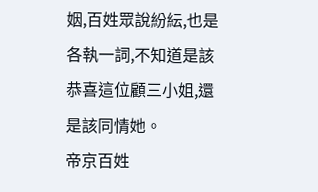姻,百姓眾說紛紜,也是各執一詞,不知道是該恭喜這位顧三小姐,還是該同情她。
帝京百姓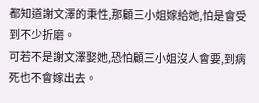都知道謝文澤的秉性,那顧三小姐嫁給她,怕是會受到不少折磨。
可若不是謝文澤娶她,恐怕顧三小姐沒人會要,到病死也不會嫁出去。